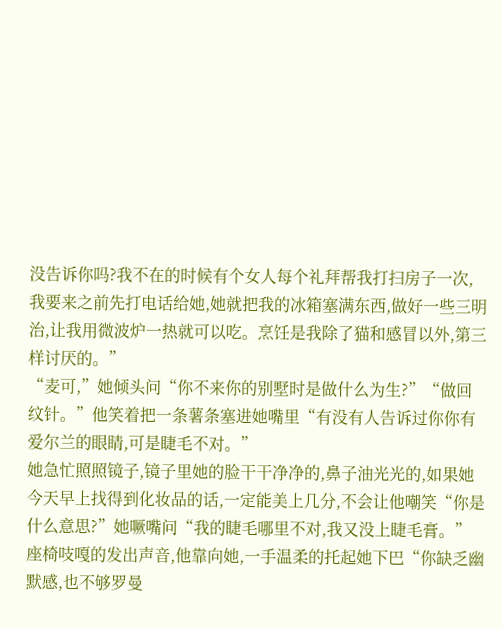没告诉你吗?我不在的时候有个女人每个礼拜帮我打扫房子一次,我要来之前先打电话给她,她就把我的冰箱塞满东西,做好一些三明治,让我用微波炉一热就可以吃。烹饪是我除了猫和感冒以外,第三样讨厌的。”
“麦可,”她倾头问“你不来你的别墅时是做什么为生?”“做回纹针。”他笑着把一条薯条塞进她嘴里“有没有人告诉过你你有爱尔兰的眼睛,可是睫毛不对。”
她急忙照照镜子,镜子里她的脸干干净净的,鼻子油光光的,如果她今天早上找得到化妆品的话,一定能美上几分,不会让他嘲笑“你是什么意思?”她噘嘴问“我的睫毛哪里不对,我又没上睫毛膏。”
座椅吱嘎的发出声音,他靠向她,一手温柔的托起她下巴“你缺乏幽默感,也不够罗曼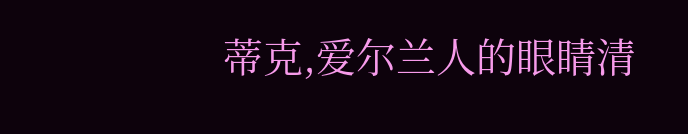蒂克,爱尔兰人的眼睛清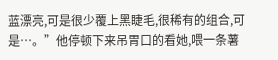蓝漂亮,可是很少覆上黑睫毛,很稀有的组合,可是…。”他停顿下来吊胃口的看她,喂一条薯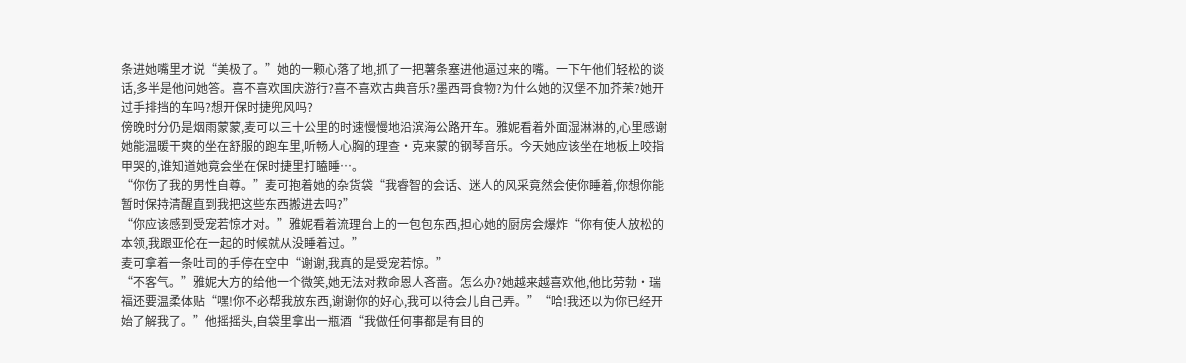条进她嘴里才说“美极了。”她的一颗心落了地,抓了一把薯条塞进他逼过来的嘴。一下午他们轻松的谈话,多半是他问她答。喜不喜欢国庆游行?喜不喜欢古典音乐?墨西哥食物?为什么她的汉堡不加芥茉?她开过手排挡的车吗?想开保时捷兜风吗?
傍晚时分仍是烟雨蒙蒙,麦可以三十公里的时速慢慢地沿滨海公路开车。雅妮看着外面湿淋淋的,心里感谢她能温暖干爽的坐在舒服的跑车里,听畅人心胸的理查·克来蒙的钢琴音乐。今天她应该坐在地板上咬指甲哭的,谁知道她竟会坐在保时捷里打瞌睡…。
“你伤了我的男性自尊。”麦可抱着她的杂货袋“我睿智的会话、迷人的风采竟然会使你睡着,你想你能暂时保持清醒直到我把这些东西搬进去吗?”
“你应该感到受宠若惊才对。”雅妮看着流理台上的一包包东西,担心她的厨房会爆炸“你有使人放松的本领,我跟亚伦在一起的时候就从没睡着过。”
麦可拿着一条吐司的手停在空中“谢谢,我真的是受宠若惊。”
“不客气。”雅妮大方的给他一个微笑,她无法对救命恩人吝啬。怎么办?她越来越喜欢他,他比劳勃·瑞福还要温柔体贴“嘿!你不必帮我放东西,谢谢你的好心,我可以待会儿自己弄。”“哈!我还以为你已经开始了解我了。”他摇摇头,自袋里拿出一瓶酒“我做任何事都是有目的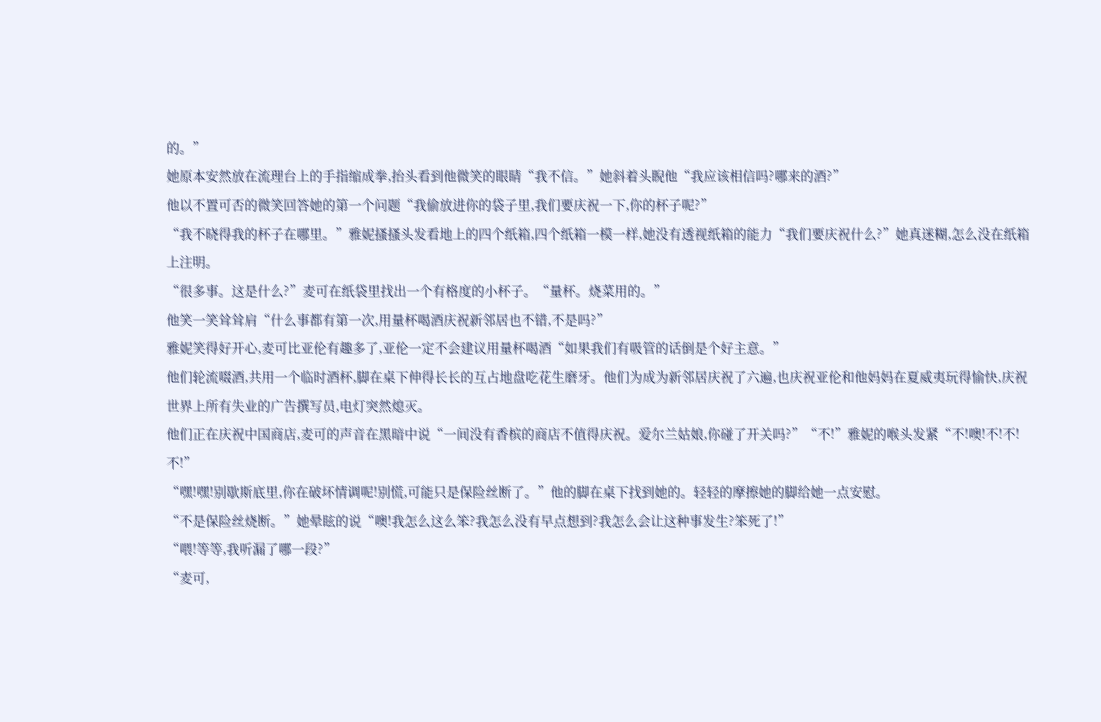的。”
她原本安然放在流理台上的手指缩成拳,抬头看到他微笑的眼睛“我不信。”她斜着头睨他“我应该相信吗?哪来的酒?”
他以不置可否的微笑回答她的第一个问题“我偷放进你的袋子里,我们要庆祝一下,你的杯子呢?”
“我不晓得我的杯子在哪里。”雅妮搔搔头发看地上的四个纸箱,四个纸箱一模一样,她没有透视纸箱的能力“我们要庆祝什么?”她真迷糊,怎么没在纸箱上注明。
“很多事。这是什么?”麦可在纸袋里找出一个有格度的小杯子。“量杯。烧菜用的。”
他笑一笑耸耸肩“什么事都有第一次,用量杯喝酒庆祝新邻居也不错,不是吗?”
雅妮笑得好开心,麦可比亚伦有趣多了,亚伦一定不会建议用量杯喝酒“如果我们有吸管的话倒是个好主意。”
他们轮流啜酒,共用一个临时酒杯,脚在桌下伸得长长的互占地盘吃花生磨牙。他们为成为新邻居庆祝了六遍,也庆祝亚伦和他妈妈在夏威夷玩得愉快,庆祝世界上所有失业的广告撰写员,电灯突然熄灭。
他们正在庆祝中国商店,麦可的声音在黑暗中说“一间没有香槟的商店不值得庆祝。爱尔兰姑娘,你碰了开关吗?”“不!”雅妮的喉头发紧“不!噢!不!不!不!”
“嘿!嘿!别歇斯底里,你在破坏情调呢!别慌,可能只是保险丝断了。”他的脚在桌下找到她的。轻轻的摩擦她的脚给她一点安慰。
“不是保险丝烧断。”她晕眩的说“噢!我怎么这么笨?我怎么没有早点想到?我怎么会让这种事发生?笨死了!”
“喂!等等,我听漏了哪一段?”
“麦可,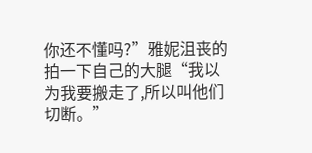你还不懂吗?”雅妮沮丧的拍一下自己的大腿“我以为我要搬走了,所以叫他们切断。”